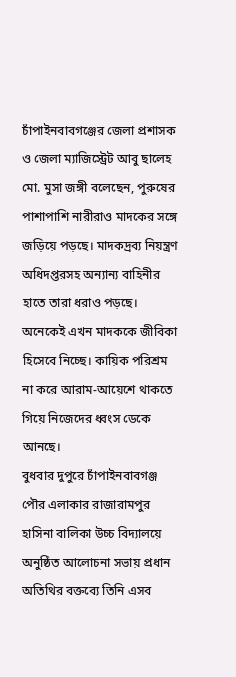চাঁপাইনবাবগঞ্জের জেলা প্রশাসক ও জেলা ম্যাজিস্ট্রেট আবু ছালেহ মো. মুসা জঙ্গী বলেছেন, পুরুষের পাশাপাশি নারীরাও মাদকের সঙ্গে জড়িয়ে পড়ছে। মাদকদ্রব্য নিয়ন্ত্রণ অধিদপ্তরসহ অন্যান্য বাহিনীর হাতে তারা ধরাও পড়ছে। অনেকেই এখন মাদককে জীবিকা হিসেবে নিচ্ছে। কায়িক পরিশ্রম না করে আরাম-আয়েশে থাকতে গিয়ে নিজেদের ধ্বংস ডেকে আনছে।
বুধবার দুপুরে চাঁপাইনবাবগঞ্জ পৌর এলাকার রাজারামপুর হাসিনা বালিকা উচ্চ বিদ্যালয়ে অনুষ্ঠিত আলোচনা সভায় প্রধান অতিথির বক্তব্যে তিনি এসব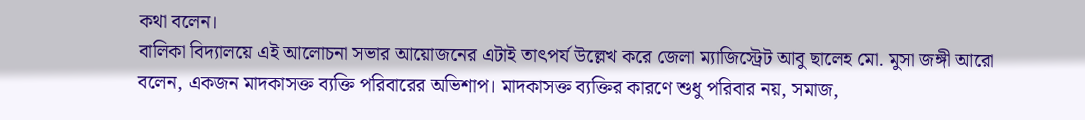কথা বলেন।
বালিকা বিদ্যালয়ে এই আলোচনা সভার আয়োজনের এটাই তাৎপর্য উল্লেখ করে জেলা ম্যাজিস্ট্রেট আবু ছালেহ মো. মুসা জঙ্গী আরো বলেন, একজন মাদকাসক্ত ব্যক্তি পরিবারের অভিশাপ। মাদকাসক্ত ব্যক্তির কারণে শুধু পরিবার নয়, সমাজ,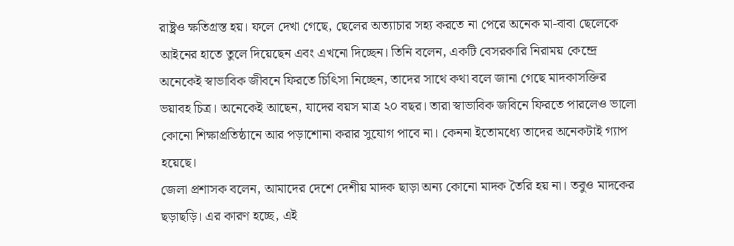রাষ্ট্রও ক্ষতিগ্রস্ত হয়। ফলে দেখা গেছে, ছেলের অত্যাচার সহ্য করতে না পেরে অনেক মা-বাবা ছেলেকে আইনের হাতে তুলে দিয়েছেন এবং এখনো দিচ্ছেন। তিনি বলেন, একটি বেসরকারি নিরাময় কেন্দ্রে অনেকেই স্বাভাবিক জীবনে ফিরতে চিৎিসা নিচ্ছেন, তাদের সাথে কথা বলে জানা গেছে মাদকাসক্তির ভয়াবহ চিত্র। অনেকেই আছেন, যাদের বয়স মাত্র ২০ বছর। তারা স্বাভাবিক জবিনে ফিরতে পারলেও ভালো কোনো শিক্ষাপ্রতিষ্ঠানে আর পড়াশোনা করার সুযোগ পাবে না। কেননা ইতোমধ্যে তাদের অনেকটাই গ্যাপ হয়েছে।
জেলা প্রশাসক বলেন, আমাদের দেশে দেশীয় মাদক ছাড়া অন্য কোনো মাদক তৈরি হয় না। তবুও মাদকের ছড়াছড়ি। এর কারণ হচ্ছে, এই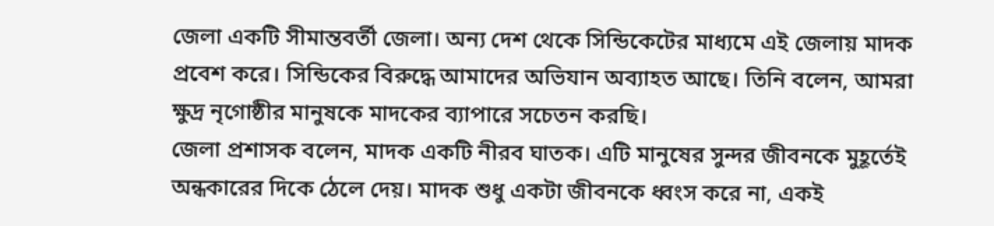জেলা একটি সীমান্তবর্তী জেলা। অন্য দেশ থেকে সিন্ডিকেটের মাধ্যমে এই জেলায় মাদক প্রবেশ করে। সিন্ডিকের বিরুদ্ধে আমাদের অভিযান অব্যাহত আছে। তিনি বলেন, আমরা ক্ষুদ্র নৃগোষ্ঠীর মানুষকে মাদকের ব্যাপারে সচেতন করছি।
জেলা প্রশাসক বলেন, মাদক একটি নীরব ঘাতক। এটি মানুষের সুন্দর জীবনকে মুহূর্তেই অন্ধকারের দিকে ঠেলে দেয়। মাদক শুধু একটা জীবনকে ধ্বংস করে না, একই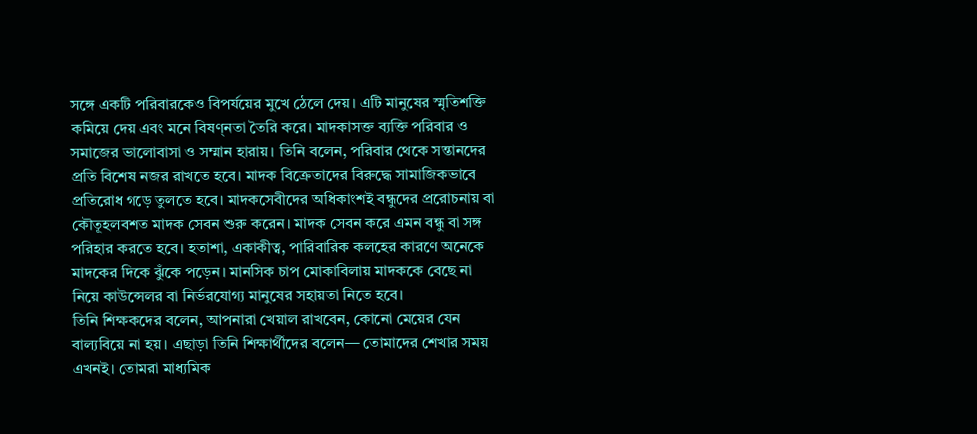সঙ্গে একটি পরিবারকেও বিপর্যয়ের মুখে ঠেলে দেয়। এটি মানুষের স্মৃতিশক্তি কমিয়ে দেয় এবং মনে বিষণ্নতা তৈরি করে। মাদকাসক্ত ব্যক্তি পরিবার ও সমাজের ভালোবাসা ও সম্মান হারায়। তিনি বলেন, পরিবার থেকে সন্তানদের প্রতি বিশেষ নজর রাখতে হবে। মাদক বিক্রেতাদের বিরুদ্ধে সামাজিকভাবে প্রতিরোধ গড়ে তুলতে হবে। মাদকসেবীদের অধিকাংশই বন্ধুদের প্ররোচনায় বা কৌতূহলবশত মাদক সেবন শুরু করেন। মাদক সেবন করে এমন বন্ধু বা সঙ্গ পরিহার করতে হবে। হতাশা, একাকীত্ব, পারিবারিক কলহের কারণে অনেকে মাদকের দিকে ঝুঁকে পড়েন। মানসিক চাপ মোকাবিলায় মাদককে বেছে না নিয়ে কাউন্সেলর বা নির্ভরযোগ্য মানুষের সহায়তা নিতে হবে।
তিনি শিক্ষকদের বলেন, আপনারা খেয়াল রাখবেন, কোনো মেয়ের যেন বাল্যবিয়ে না হয়। এছাড়া তিনি শিক্ষার্থীদের বলেন— তোমাদের শেখার সময় এখনই। তোমরা মাধ্যমিক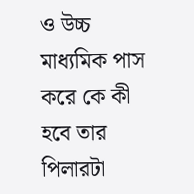ও উচ্চ মাধ্যমিক পাস করে কে কী হবে তার পিলারটা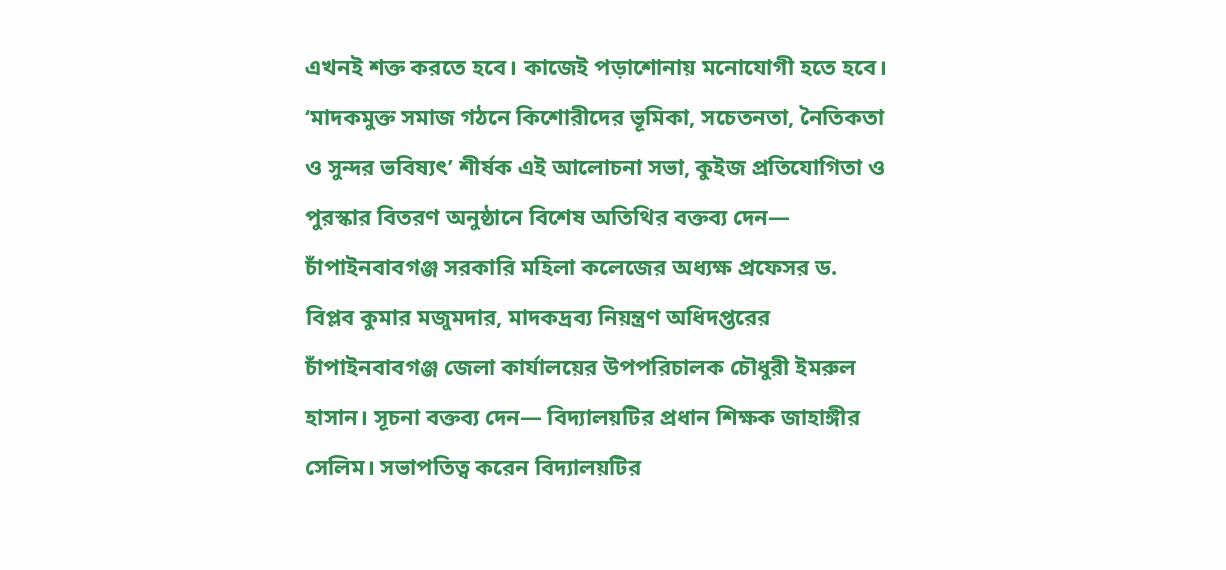এখনই শক্ত করতে হবে। কাজেই পড়াশোনায় মনোযোগী হতে হবে।
‘মাদকমুক্ত সমাজ গঠনে কিশোরীদের ভূমিকা, সচেতনতা, নৈতিকতা ও সুন্দর ভবিষ্যৎ’ শীর্ষক এই আলোচনা সভা, কুইজ প্রতিযোগিতা ও পুরস্কার বিতরণ অনুষ্ঠানে বিশেষ অতিথির বক্তব্য দেন— চাঁপাইনবাবগঞ্জ সরকারি মহিলা কলেজের অধ্যক্ষ প্রফেসর ড. বিপ্লব কুমার মজুমদার, মাদকদ্রব্য নিয়ন্ত্রণ অধিদপ্তরের চাঁপাইনবাবগঞ্জ জেলা কার্যালয়ের উপপরিচালক চৌধুরী ইমরুল হাসান। সূচনা বক্তব্য দেন— বিদ্যালয়টির প্রধান শিক্ষক জাহাঙ্গীর সেলিম। সভাপতিত্ব করেন বিদ্যালয়টির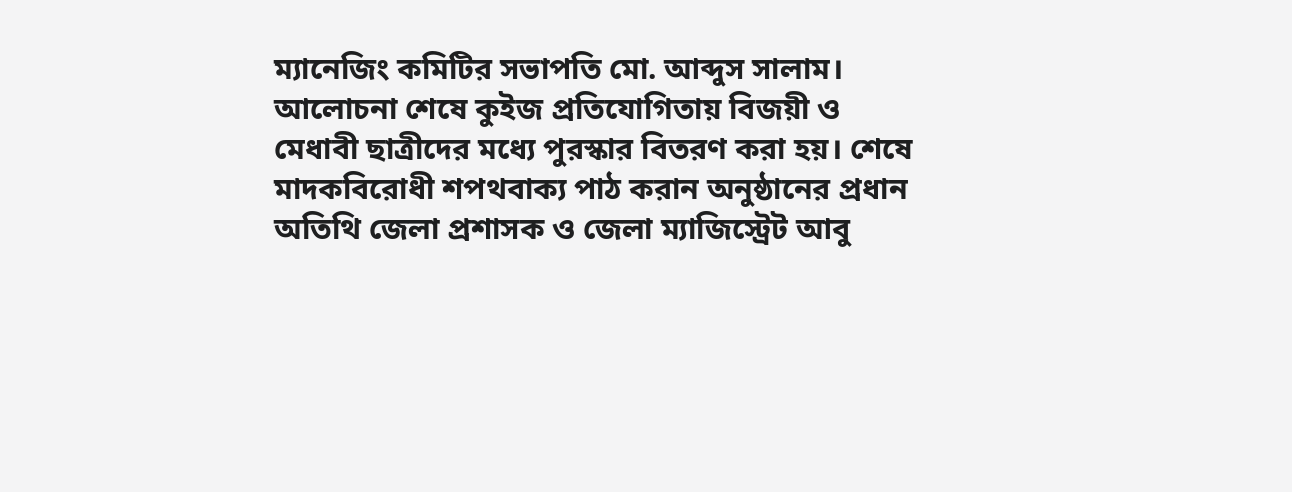ম্যানেজিং কমিটির সভাপতি মো. আব্দুস সালাম।
আলোচনা শেষে কুইজ প্রতিযোগিতায় বিজয়ী ও মেধাবী ছাত্রীদের মধ্যে পুরস্কার বিতরণ করা হয়। শেষে মাদকবিরোধী শপথবাক্য পাঠ করান অনুষ্ঠানের প্রধান অতিথি জেলা প্রশাসক ও জেলা ম্যাজিস্ট্রেট আবু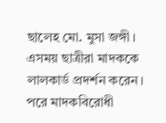ছালেহ মো. মুসা জঙ্গী।
এসময় ছাত্রীরা মাদককে লালকার্ড প্রদর্শন করেন। পরে মাদকবিরোধী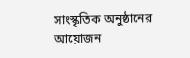সাংস্কৃতিক অনুষ্ঠানের আয়োজন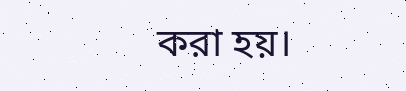করা হয়।